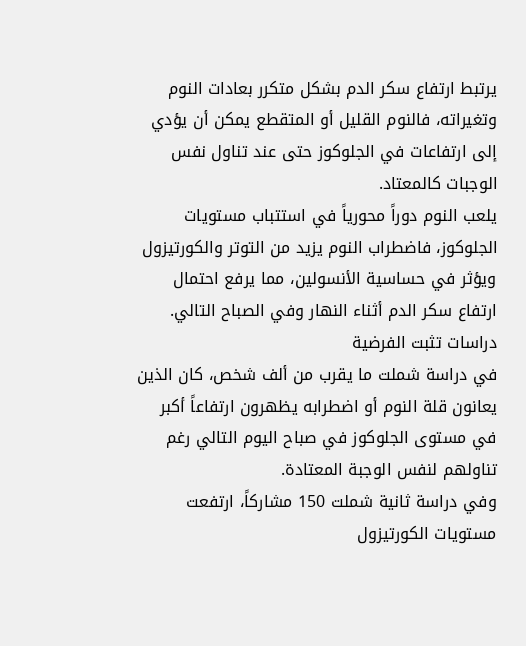يرتبط ارتفاع سكر الدم بشكل متكرر بعادات النوم وتغيراته، فالنوم القليل أو المتقطع يمكن أن يؤدي إلى ارتفاعات في الجلوكوز حتى عند تناول نفس الوجبات كالمعتاد.
يلعب النوم دوراً محورياً في استتباب مستويات الجلوكوز، فاضطراب النوم يزيد من التوتر والكورتيزول ويؤثر في حساسية الأنسولين، مما يرفع احتمال ارتفاع سكر الدم أثناء النهار وفي الصباح التالي.
دراسات تثبت الفرضية
في دراسة شملت ما يقرب من ألف شخص، كان الذين يعانون قلة النوم أو اضطرابه يظهرون ارتفاعاً أكبر في مستوى الجلوكوز في صباح اليوم التالي رغم تناولهم لنفس الوجبة المعتادة.
وفي دراسة ثانية شملت 150 مشاركاً، ارتفعت مستويات الكورتيزول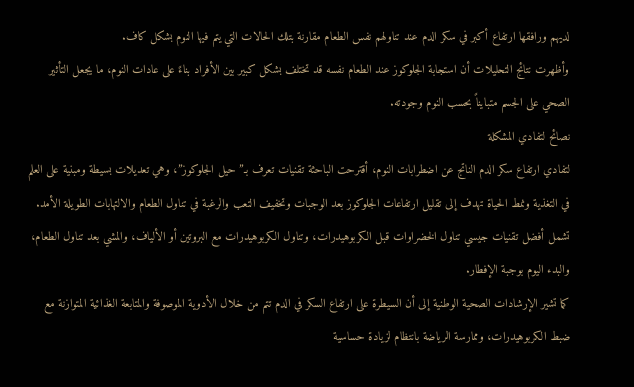لديهم ورافقها ارتفاع أكبر في سكر الدم عند تناولهم نفس الطعام مقارنة بتلك الحالات التي يتم فيها النوم بشكل كاف.
وأظهرت نتائج التحليلات أن استجابة الجلوكوز عند الطعام نفسه قد تختلف بشكل كبير بين الأفراد بناءً على عادات النوم، ما يجعل التأثير الصحي على الجسم متبايناً بحسب النوم وجودته.
نصائح لتفادي المشكلة
لتفادي ارتفاع سكر الدم الناتج عن اضطرابات النوم، أقترحت الباحثة تقنيات تعرف بـ”حيل الجلوكوز”، وهي تعديلات بسيطة ومبنية على العلم في التغذية ونمط الحياة تهدف إلى تقليل ارتفاعات الجلوكوز بعد الوجبات وتخفيف التعب والرغبة في تناول الطعام والالتهابات الطويلة الأمد.
تشمل أفضل تقنيات جيسي تناول الخضراوات قبل الكربوهيدرات، وتناول الكربوهيدرات مع البروتين أو الألياف، والمشي بعد تناول الطعام، والبدء اليوم بوجبة الإفطار.
كما تشير الإرشادات الصحية الوطنية إلى أن السيطرة على ارتفاع السكر في الدم تتم من خلال الأدوية الموصوفة والمتابعة الغذائية المتوازنة مع ضبط الكربوهيدرات، وممارسة الرياضة بانتظام لزيادة حساسية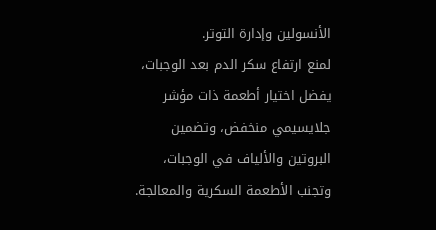الأنسولين وإدارة التوتر.
لمنع ارتفاع سكر الدم بعد الوجبات، يفضل اختيار أطعمة ذات مؤشر جلايسيمي منخفض، وتضمين البروتين والألياف في الوجبات، وتجنب الأطعمة السكرية والمعالجة.